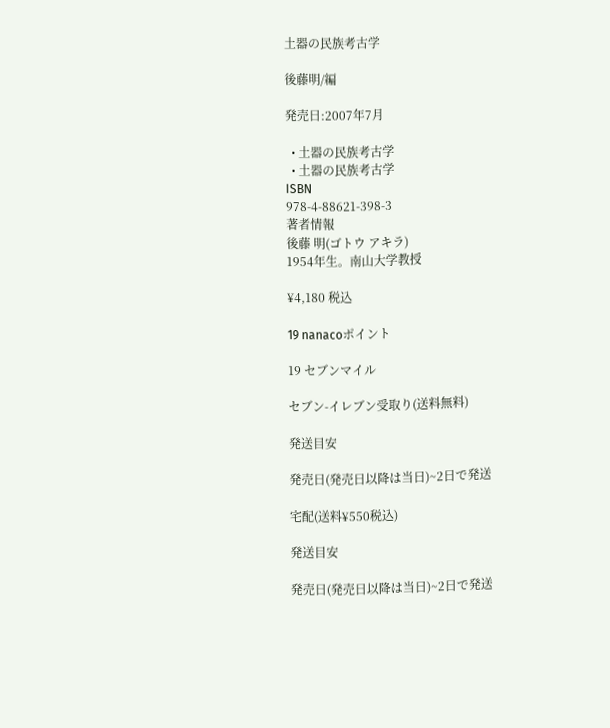土器の民族考古学

後藤明/編

発売日:2007年7月

  • 土器の民族考古学
  • 土器の民族考古学
ISBN
978-4-88621-398-3
著者情報
後藤 明(ゴトウ アキラ)
1954年生。南山大学教授

¥4,180 税込

19 nanacoポイント

19 セブンマイル

セブン-イレブン受取り(送料無料)

発送目安

発売日(発売日以降は当日)~2日で発送

宅配(送料¥550税込)

発送目安

発売日(発売日以降は当日)~2日で発送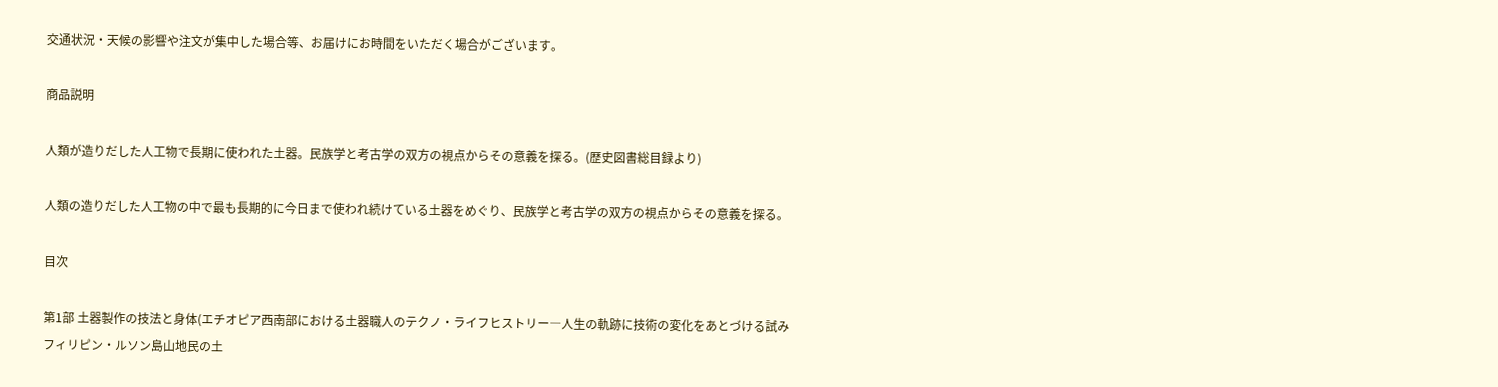交通状況・天候の影響や注文が集中した場合等、お届けにお時間をいただく場合がございます。

商品説明

人類が造りだした人工物で長期に使われた土器。民族学と考古学の双方の視点からその意義を探る。(歴史図書総目録より)

人類の造りだした人工物の中で最も長期的に今日まで使われ続けている土器をめぐり、民族学と考古学の双方の視点からその意義を探る。

目次

第1部 土器製作の技法と身体(エチオピア西南部における土器職人のテクノ・ライフヒストリー―人生の軌跡に技術の変化をあとづける試み
フィリピン・ルソン島山地民の土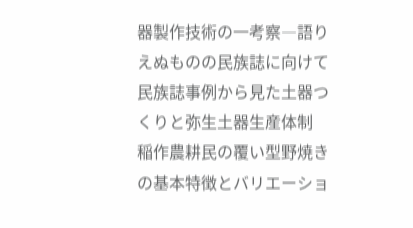器製作技術の一考察―語りえぬものの民族誌に向けて
民族誌事例から見た土器つくりと弥生土器生産体制
稲作農耕民の覆い型野焼きの基本特徴とバリエーショ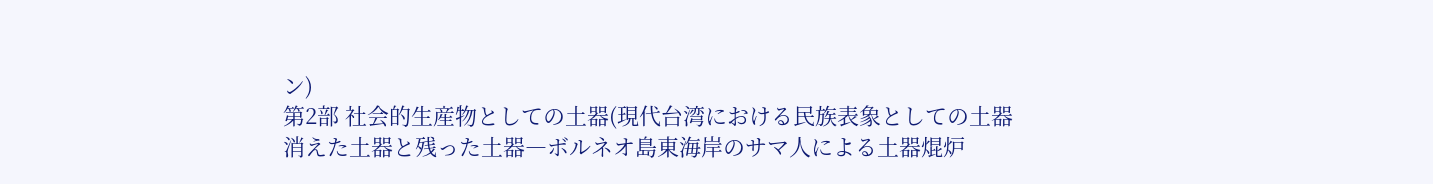ン)
第2部 社会的生産物としての土器(現代台湾における民族表象としての土器
消えた土器と残った土器―ボルネオ島東海岸のサマ人による土器焜炉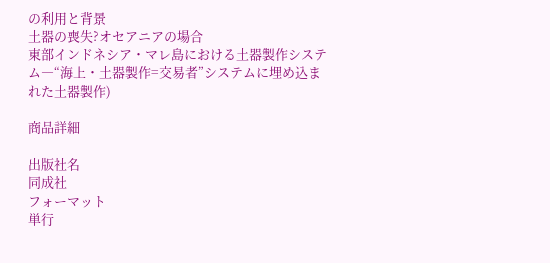の利用と背景
土器の喪失?オセアニアの場合
東部インドネシア・マレ島における土器製作システム―“海上・土器製作=交易者”システムに埋め込まれた土器製作)

商品詳細

出版社名
同成社
フォーマット
単行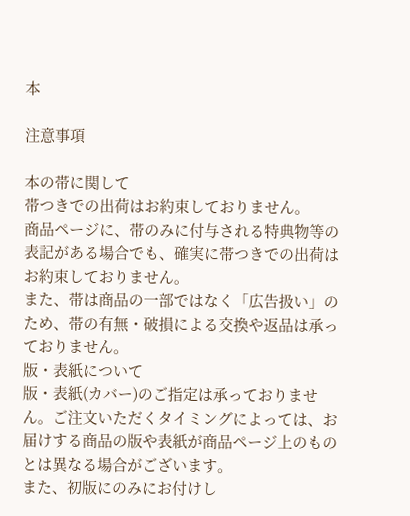本

注意事項

本の帯に関して
帯つきでの出荷はお約束しておりません。
商品ページに、帯のみに付与される特典物等の表記がある場合でも、確実に帯つきでの出荷はお約束しておりません。
また、帯は商品の一部ではなく「広告扱い」のため、帯の有無・破損による交換や返品は承っておりません。
版・表紙について
版・表紙(カバー)のご指定は承っておりません。ご注文いただくタイミングによっては、お届けする商品の版や表紙が商品ページ上のものとは異なる場合がございます。
また、初版にのみにお付けし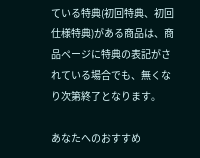ている特典(初回特典、初回仕様特典)がある商品は、商品ページに特典の表記がされている場合でも、無くなり次第終了となります。

あなたへのおすすめ